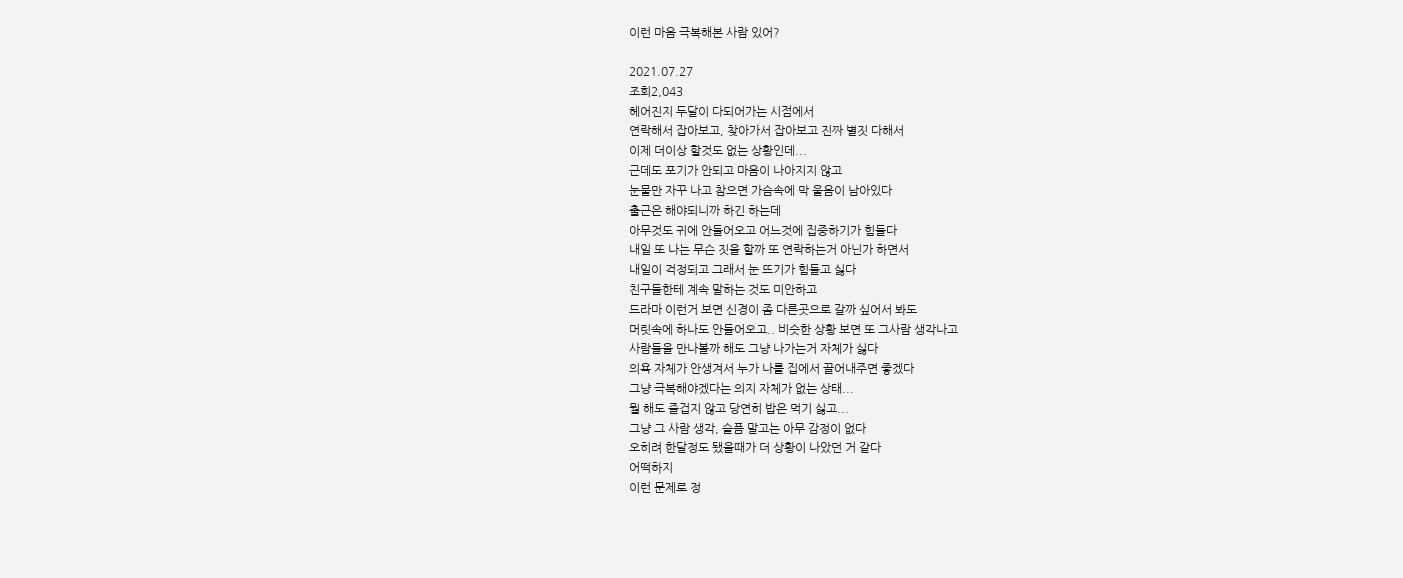이런 마음 극복해본 사람 있어?

2021.07.27
조회2,043
헤어진지 두달이 다되어가는 시점에서
연락해서 잡아보고, 찾아가서 잡아보고 진짜 별짓 다해서
이제 더이상 할것도 없는 상황인데...
근데도 포기가 안되고 마음이 나아지지 않고
눈물만 자꾸 나고 참으면 가슴속에 막 울음이 남아있다
출근은 해야되니까 하긴 하는데
아무것도 귀에 안들어오고 어느것에 집중하기가 힘들다
내일 또 나는 무슨 짓을 할까 또 연락하는거 아닌가 하면서
내일이 걱정되고 그래서 눈 뜨기가 힘들고 싫다
친구들한테 계속 말하는 것도 미안하고
드라마 이런거 보면 신경이 좀 다른곳으로 갈까 싶어서 봐도
머릿속에 하나도 안들어오고.. 비슷한 상황 보면 또 그사람 생각나고
사람들을 만나볼까 해도 그냥 나가는거 자체가 싫다
의욕 자체가 안생겨서 누가 나를 집에서 끌어내주면 좋겠다
그냥 극복해야겠다는 의지 자체가 없는 상태...
뭘 해도 즐겁지 않고 당연히 밥은 먹기 싫고...
그냥 그 사람 생각, 슬픔 말고는 아무 감정이 없다
오히려 한달정도 됐을때가 더 상황이 나았던 거 같다
어떡하지
이런 문제로 정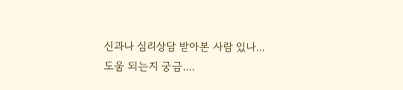신과나 심리상담 받아본 사람 있나...
도움 되는지 궁금....